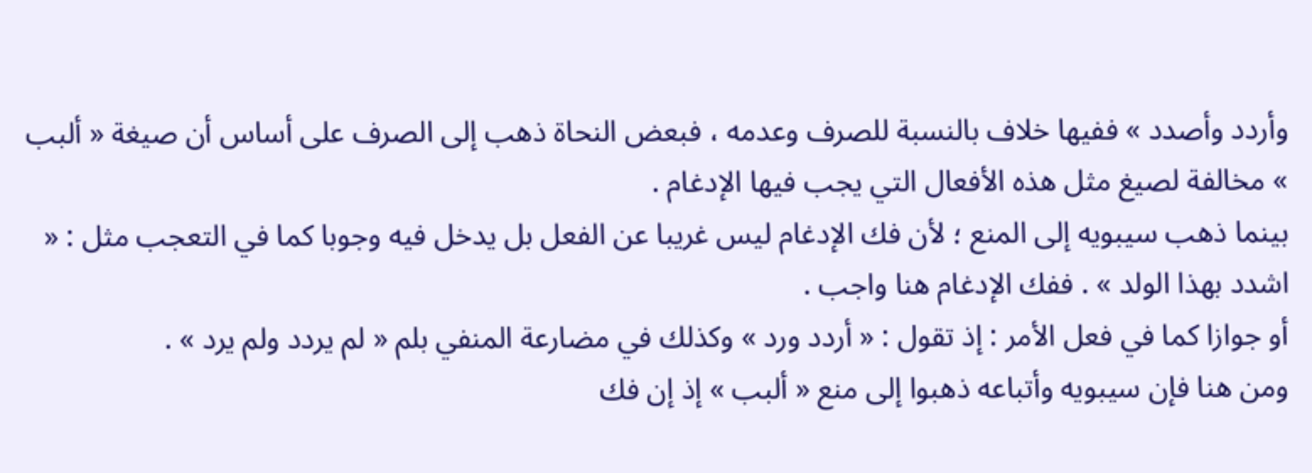وأردد وأصدد » ففيها خلاف بالنسبة للصرف وعدمه ، فبعض النحاة ذهب إلى الصرف على أساس أن صيغة « ألبب » مخالفة لصيغ مثل هذه الأفعال التي يجب فيها الإدغام .
بينما ذهب سيبويه إلى المنع ؛ لأن فك الإدغام ليس غريبا عن الفعل بل يدخل فيه وجوبا كما في التعجب مثل : « اشدد بهذا الولد » . ففك الإدغام هنا واجب .
أو جوازا كما في فعل الأمر : إذ تقول : « أردد ورد » وكذلك في مضارعة المنفي بلم « لم يردد ولم يرد » .
ومن هنا فإن سيبويه وأتباعه ذهبوا إلى منع « ألبب » إذ إن فك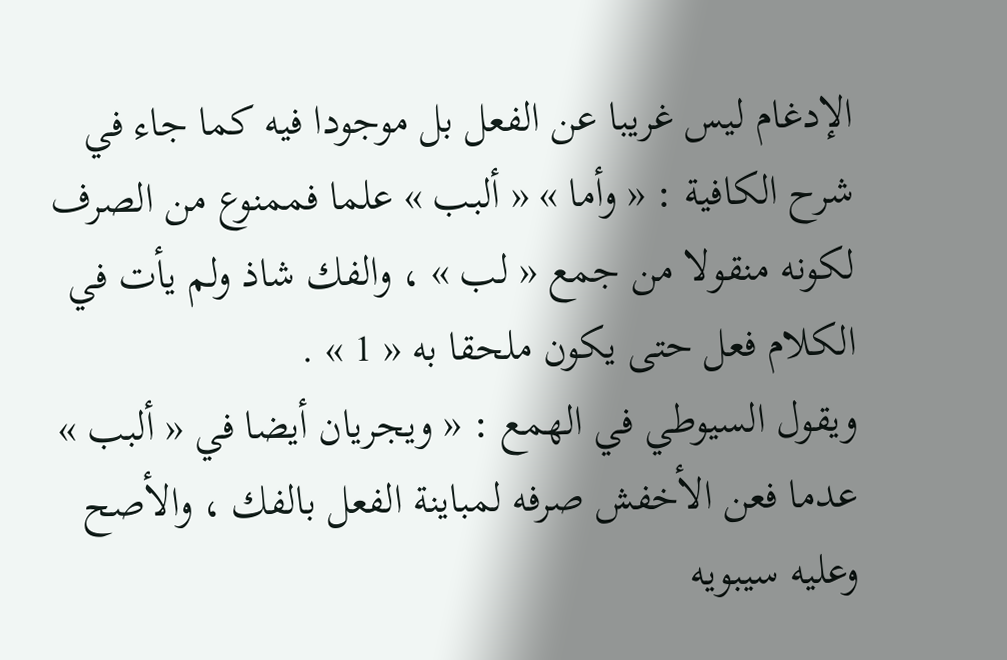الإدغام ليس غريبا عن الفعل بل موجودا فيه كما جاء في شرح الكافية : « وأما » « ألبب » علما فممنوع من الصرف لكونه منقولا من جمع « لب » ، والفك شاذ ولم يأت في الكلام فعل حتى يكون ملحقا به « 1 » .
ويقول السيوطي في الهمع : « ويجريان أيضا في « ألبب » عدما فعن الأخفش صرفه لمباينة الفعل بالفك ، والأصح وعليه سيبويه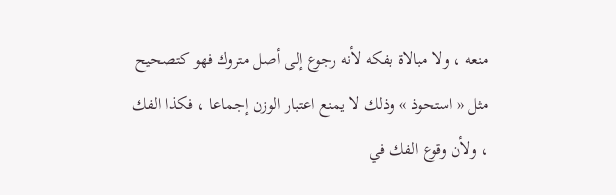منعه ، ولا مبالاة بفكه لأنه رجوع إلى أصل متروك فهو كتصحيح مثل « استحوذ » وذلك لا يمنع اعتبار الوزن إجماعا ، فكذا الفك ، ولأن وقوع الفك في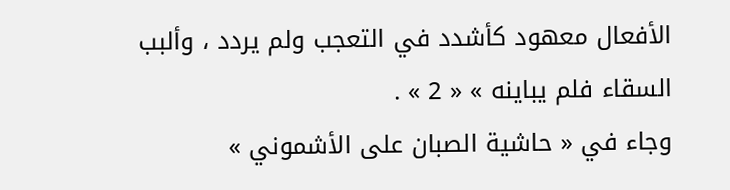الأفعال معهود كأشدد في التعجب ولم يردد ، وألبب السقاء فلم يباينه » « 2 » .
وجاء في « حاشية الصبان على الأشموني »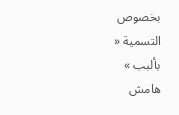بخصوص التسمية « بألبب »
هامش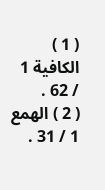( 1 ) الكافية 1 / 62 .
( 2 ) الهمع 1 / 31 .